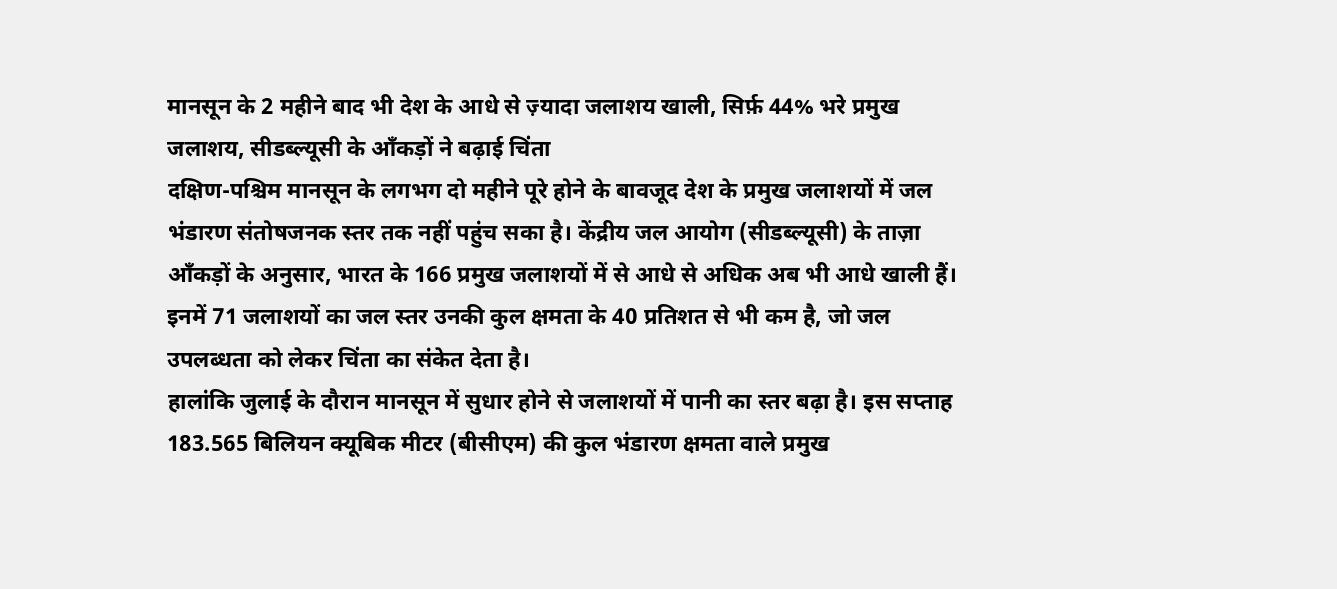मानसून के 2 महीने बाद भी देश के आधे से ज़्यादा जलाशय खाली, सिर्फ़ 44% भरे प्रमुख जलाशय, सीडब्ल्यूसी के आँकड़ों ने बढ़ाई चिंता
दक्षिण-पश्चिम मानसून के लगभग दो महीने पूरे होने के बावजूद देश के प्रमुख जलाशयों में जल भंडारण संतोषजनक स्तर तक नहीं पहुंच सका है। केंद्रीय जल आयोग (सीडब्ल्यूसी) के ताज़ा आँकड़ों के अनुसार, भारत के 166 प्रमुख जलाशयों में से आधे से अधिक अब भी आधे खाली हैं। इनमें 71 जलाशयों का जल स्तर उनकी कुल क्षमता के 40 प्रतिशत से भी कम है, जो जल उपलब्धता को लेकर चिंता का संकेत देता है।
हालांकि जुलाई के दौरान मानसून में सुधार होने से जलाशयों में पानी का स्तर बढ़ा है। इस सप्ताह 183.565 बिलियन क्यूबिक मीटर (बीसीएम) की कुल भंडारण क्षमता वाले प्रमुख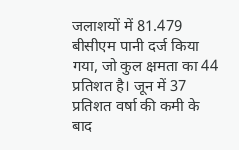जलाशयों में 81.479 बीसीएम पानी दर्ज किया गया, जो कुल क्षमता का 44 प्रतिशत है। जून में 37 प्रतिशत वर्षा की कमी के बाद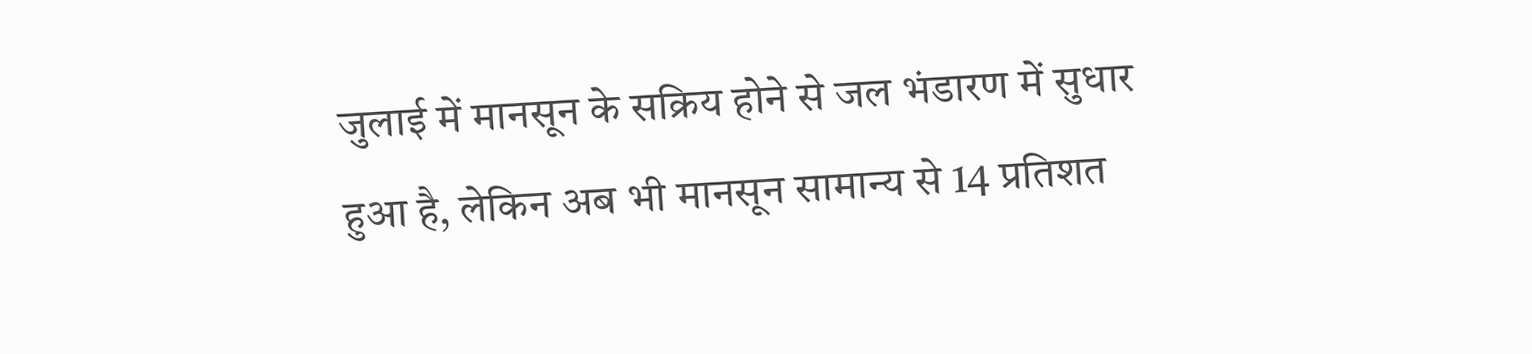जुलाई में मानसून के सक्रिय होने से जल भंडारण में सुधार हुआ है, लेकिन अब भी मानसून सामान्य से 14 प्रतिशत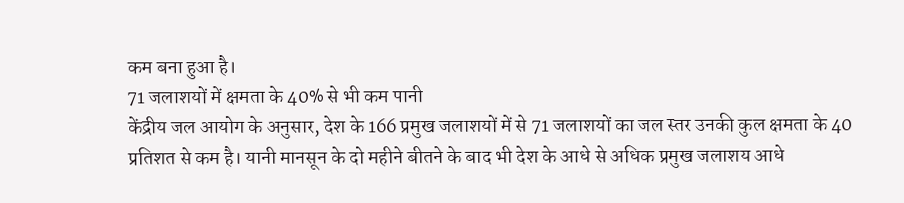कम बना हुआ है।
71 जलाशयों में क्षमता के 40% से भी कम पानी
केंद्रीय जल आयोग के अनुसार, देश के 166 प्रमुख जलाशयों में से 71 जलाशयों का जल स्तर उनकी कुल क्षमता के 40 प्रतिशत से कम है। यानी मानसून के दो महीने बीतने के बाद भी देश के आधे से अधिक प्रमुख जलाशय आधे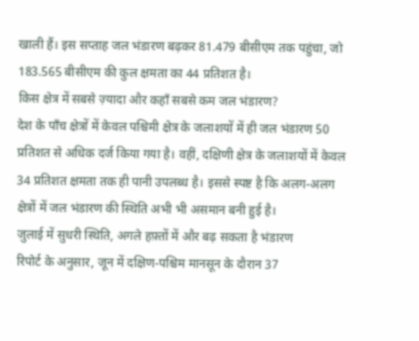खाली हैं। इस सप्ताह जल भंडारण बढ़कर 81.479 बीसीएम तक पहुंचा, जो 183.565 बीसीएम की कुल क्षमता का 44 प्रतिशत है।
किस क्षेत्र में सबसे ज़्यादा और कहाँ सबसे कम जल भंडारण?
देश के पाँच क्षेत्रों में केवल पश्चिमी क्षेत्र के जलाशयों में ही जल भंडारण 50 प्रतिशत से अधिक दर्ज किया गया है। वहीं, दक्षिणी क्षेत्र के जलाशयों में केवल 34 प्रतिशत क्षमता तक ही पानी उपलब्ध है। इससे स्पष्ट है कि अलग-अलग क्षेत्रों में जल भंडारण की स्थिति अभी भी असमान बनी हुई है।
जुलाई में सुधरी स्थिति, अगले हफ़्तों में और बढ़ सकता है भंडारण
रिपोर्ट के अनुसार, जून में दक्षिण-पश्चिम मानसून के दौरान 37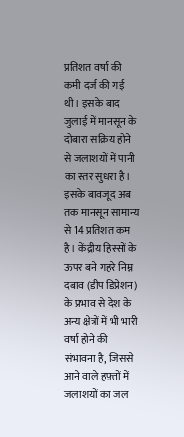प्रतिशत वर्षा की कमी दर्ज की गई थी। इसके बाद जुलाई में मानसून के दोबारा सक्रिय होने से जलाशयों में पानी का स्तर सुधरा है। इसके बावजूद अब तक मानसून सामान्य से 14 प्रतिशत कम है। केंद्रीय हिस्सों के ऊपर बने गहरे निम्न दबाव (डीप डिप्रेशन) के प्रभाव से देश के अन्य क्षेत्रों में भी भारी वर्षा होने की संभावना है, जिससे आने वाले हफ़्तों में जलाशयों का जल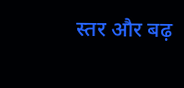स्तर और बढ़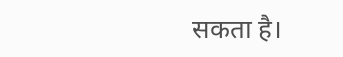सकता है।